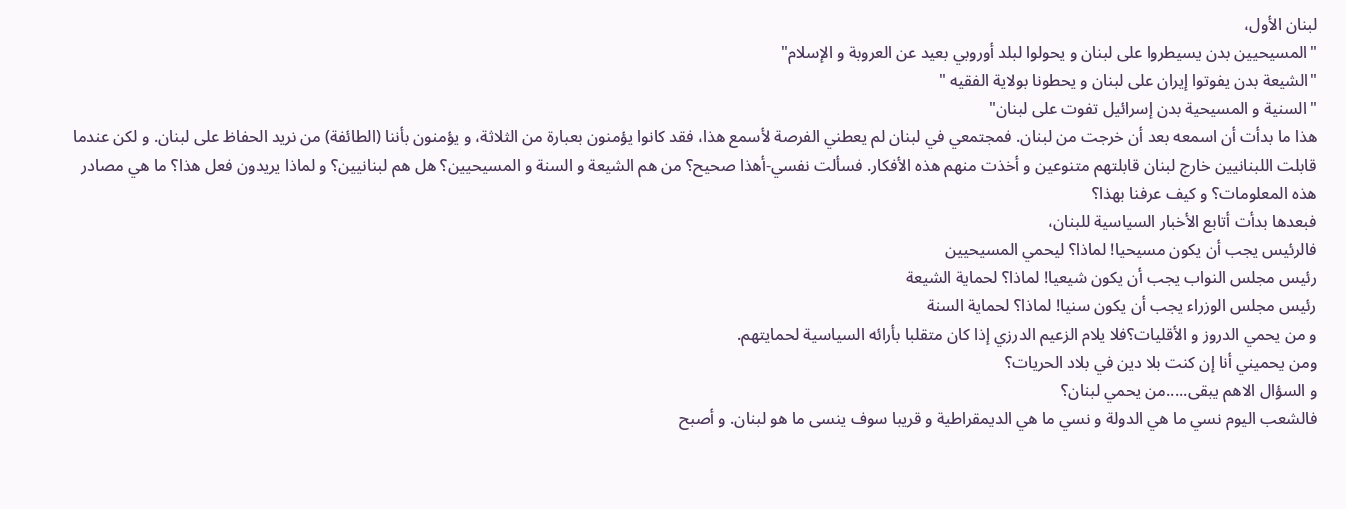لبنان الأول،
"المسيحيين بدن يسيطروا على لبنان و يحولوا لبلد أوروبي بعيد عن العروبة و الإسلام"
"الشيعة بدن يفوتوا إيران على لبنان و يحطونا بولاية الفقيه "
"السنية و المسيحية بدن إسرائيل تفوت على لبنان"
هذا ما بدأت أن اسمعه بعد أن خرجت من لبنان. فمجتمعي في لبنان لم يعطني الفرصة لأسمع هذا، فقد كانوا يؤمنون بعبارة من الثلاثة، و يؤمنون بأننا (الطائفة) من نريد الحفاظ على لبنان. و لكن عندما قابلت اللبنانيين خارج لبنان قابلتهم متنوعين و أخذت منهم هذه الأفكار. فسألت نفسي-أهذا صحيح؟ من هم الشيعة و السنة و المسيحيين؟ هل هم لبنانيين؟ و لماذا يريدون فعل هذا؟ ما هي مصادر هذه المعلومات؟ و كيف عرفنا بهذا؟
فبعدها بدأت أتابع الأخبار السياسية للبنان،
فالرئيس يجب أن يكون مسيحيا! لماذا؟ ليحمي المسيحيين
رئيس مجلس النواب يجب أن يكون شيعيا! لماذا؟ لحماية الشيعة
رئيس مجلس الوزراء يجب أن يكون سنيا! لماذا؟ لحماية السنة
و من يحمي الدروز و الأقليات؟فلا يلام الزعيم الدرزي إذا كان متقلبا بأرائه السياسية لحمايتهم.
ومن يحميني أنا إن كنت بلا دين في بلاد الحريات؟
و السؤال الاهم يبقى.....من يحمي لبنان؟
فالشعب اليوم نسي ما هي الدولة و نسي ما هي الديمقراطية و قريبا سوف ينسى ما هو لبنان. و أصبح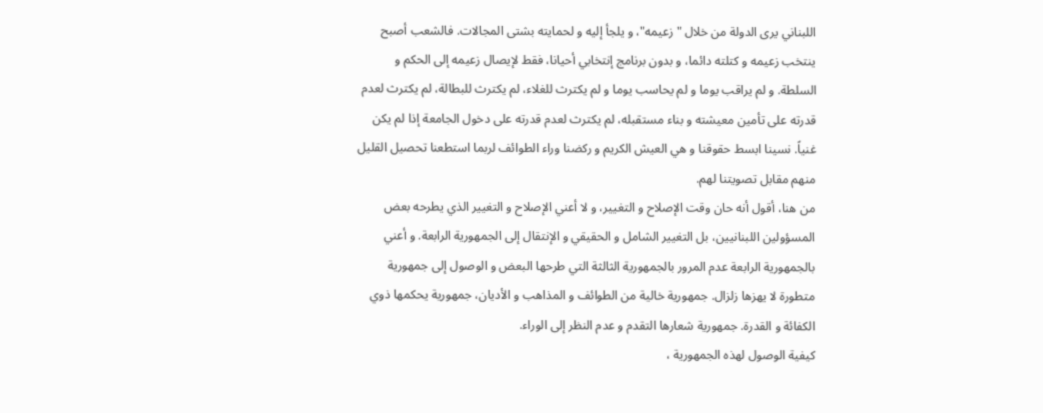اللبناني يرى الدولة من خلال "زعيمه"، و يلجأ إليه و لحمايته بشتى المجالات. فالشعب أصبح ينتخب زعيمه و كتلته دائما، و بدون برنامج إنتخابي أحيانا، فقط لإيصال زعيمه إلى الحكم و السلطة. و لم يراقب يوما و لم يحاسب يوما و لم يكترث للغلاء، لم يكترث للبطالة، لم يكترث لعدم قدرته على تأمين معيشته و بناء مستقبله، لم يكترث لعدم قدرته على دخول الجامعة إذا لم يكن غنياً. نسينا ابسط حقوقنا و هي العيش الكريم و ركضنا وراء الطوائف لربما استطعنا تحصيل القليل منهم مقابل تصويتنا لهم.
من هنا، أقول أنه حان وقت الإصلاح و التغيير، و لا أعني الإصلاح و التغيير الذي يطرحه بعض المسؤولين اللبنانيين، بل التغيير الشامل و الحقيقي و الإنتقال إلى الجمهورية الرابعة. و أعني بالجمهورية الرابعة عدم المرور بالجمهورية الثالثة التي طرحها البعض و الوصول إلى جمهورية متطورة لا يهزها زلزال. جمهورية خالية من الطوائف و المذاهب و الأديان، جمهورية يحكمها ذوي الكفائة و القدرة. جمهورية شعارها التقدم و عدم النظر إلى الوراء.
كيفية الوصول لهذه الجمهورية ،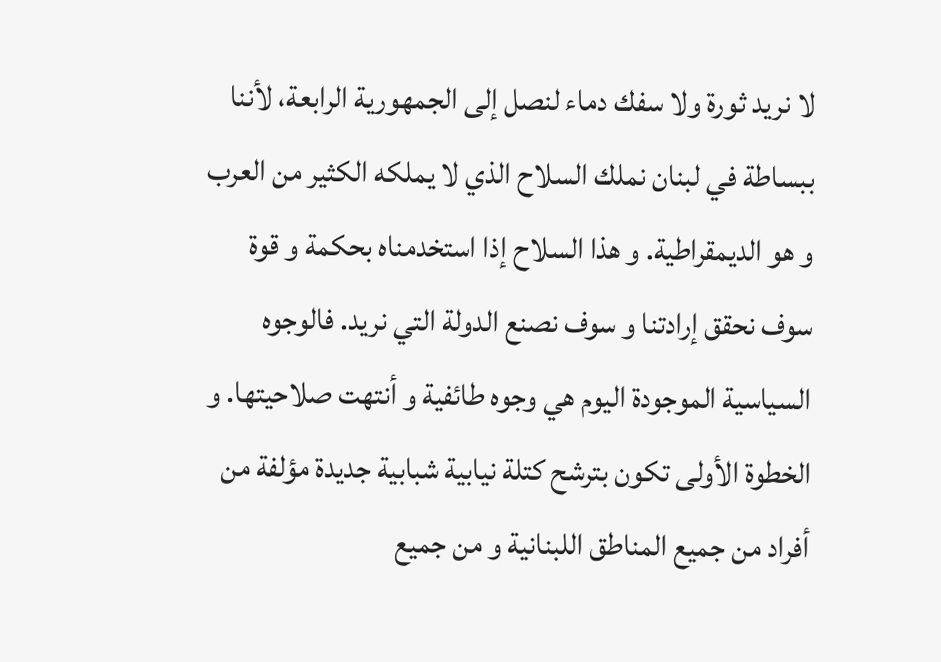لا نريد ثورة ولا سفك دماء لنصل إلى الجمهورية الرابعة، لأننا ببساطة في لبنان نملك السلاح الذي لا يملكه الكثير من العرب و هو الديمقراطية. و هذا السلاح إذا استخدمناه بحكمة و قوة سوف نحقق إرادتنا و سوف نصنع الدولة التي نريد. فالوجوه السياسية الموجودة اليوم هي وجوه طائفية و أنتهت صلاحيتها. و الخطوة الأولى تكون بترشح كتلة نيابية شبابية جديدة مؤلفة من أفراد من جميع المناطق اللبنانية و من جميع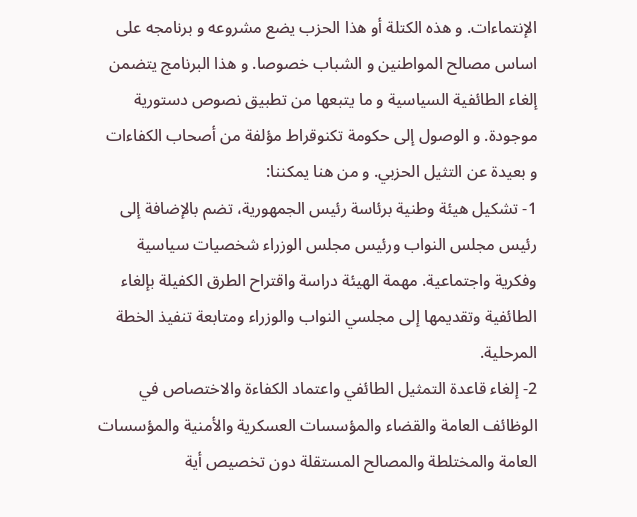الإنتماءات. و هذه الكتلة أو هذا الحزب يضع مشروعه و برنامجه على اساس مصالح المواطنين و الشباب خصوصا. و هذا البرنامج يتضمن إلغاء الطائفية السياسية و ما يتبعها من تطبيق نصوص دستورية موجودة. و الوصول إلى حكومة تكنوقراط مؤلفة من أصحاب الكفاءات و بعيدة عن التثيل الحزبي. و من هنا يمكننا:
1- تشكيل هيئة وطنية برئاسة رئيس الجمهورية، تضم بالإضافة إلى رئيس مجلس النواب ورئيس مجلس الوزراء شخصيات سياسية وفكرية واجتماعية. مهمة الهيئة دراسة واقتراح الطرق الكفيلة بإلغاء الطائفية وتقديمها إلى مجلسي النواب والوزراء ومتابعة تنفيذ الخطة المرحلية.
2- إلغاء قاعدة التمثيل الطائفي واعتماد الكفاءة والاختصاص في الوظائف العامة والقضاء والمؤسسات العسكرية والأمنية والمؤسسات العامة والمختلطة والمصالح المستقلة دون تخصيص أية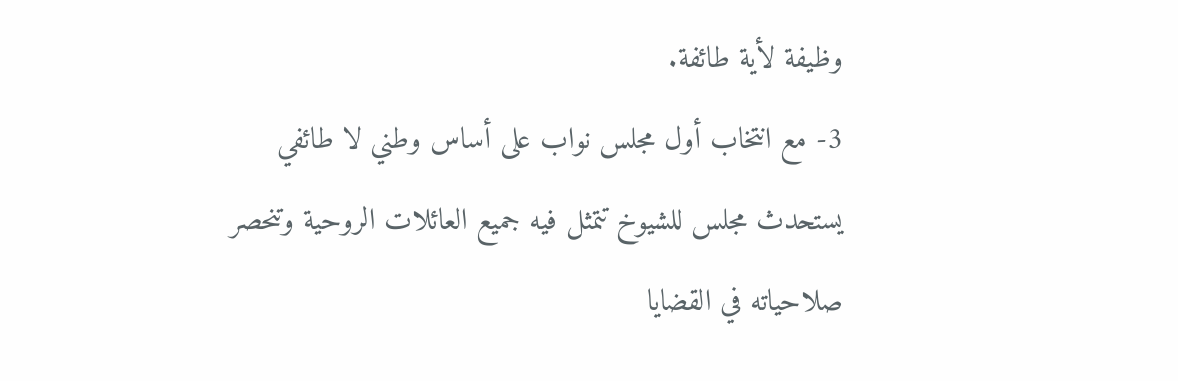وظيفة لأية طائفة.
3- مع انتخاب أول مجلس نواب على أساس وطني لا طائفي يستحدث مجلس للشيوخ تتمثل فيه جميع العائلات الروحية وتنحصر صلاحياته في القضايا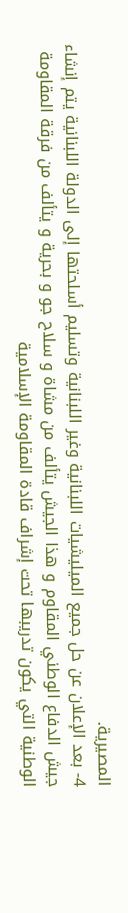المصيرية.
4- بعد الإعلان عن حل جميع الميليشيات اللبنانية وغير اللبنانية وتسليم أسلحتها إلى الدولة اللبنانية يتم إنشاء جيش الدفاع الوطني المقاوم و هذا الجيش يتألف من مشاة و سلاح جو و بحرية و يتألف من فرقة المقاومة الوطنية التي يكون تدريبها تحت إشراف قادة المقاومة الإسلامية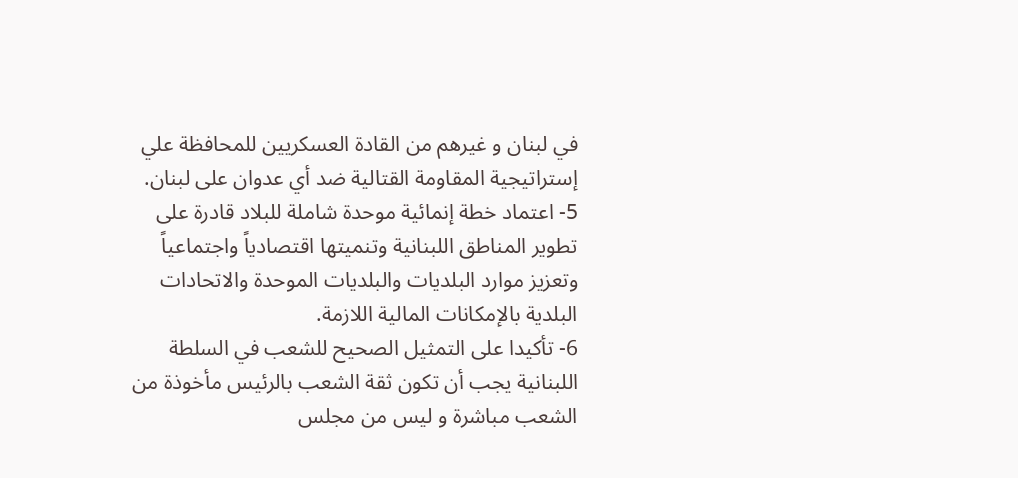في لبنان و غيرهم من القادة العسكريين للمحافظة علي إستراتيجية المقاومة القتالية ضد أي عدوان على لبنان.
5- اعتماد خطة إنمائية موحدة شاملة للبلاد قادرة على تطوير المناطق اللبنانية وتنميتها اقتصادياً واجتماعياً وتعزيز موارد البلديات والبلديات الموحدة والاتحادات البلدية بالإمكانات المالية اللازمة.
6- تأكيدا على التمثيل الصحيح للشعب في السلطة اللبنانية يجب أن تكون ثقة الشعب بالرئيس مأخوذة من الشعب مباشرة و ليس من مجلس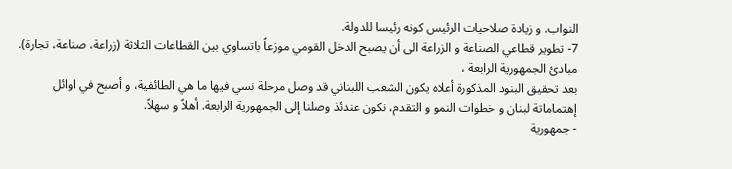النواب. و زيادة صلاحيات الرئيس كونه رئيسا للدولة.
7- تطوير قطاعي الصناعة و الزراعة الى أن يصبح الدخل القومي موزعاً باتساوي بين القطاعات الثلاثة (زراعة، صناعة، تجارة).
مبادئ الجمهورية الرابعة ،
بعد تحقيق البنود المذكورة أعلاه يكون الشعب اللبناني قد وصل مرحلة نسي فيها ما هي الطائفية، و أصبح في اوائل إهتماماتة لبنان و خطوات النمو و التقدم، نكون عندئذ وصلنا إلى الجمهورية الرابعة. أهلاً و سهلاً.
- جمهورية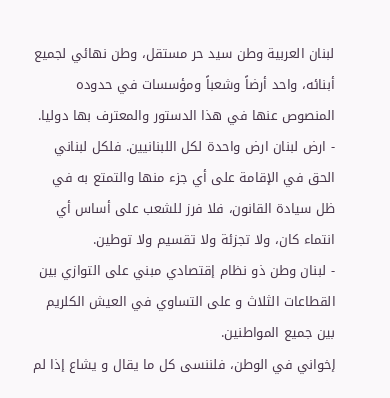لبنان العربية وطن سيد حر مستقل، وطن نهائي لجميع أبنائه، واحد أرضاً وشعباً ومؤسسات في حدوده المنصوص عنها في هذا الدستور والمعترف بها دوليا.
- ارض لبنان ارض واحدة لكل اللبنانيين. فلكل لبناني الحق في الإقامة على أي جزء منها والتمتع به في ظل سيادة القانون، فلا فرز للشعب على أساس أي انتماء كان، ولا تجزئة ولا تقسيم ولا توطين.
- لبنان وطن ذو نظام إقتصادي مبني على التوازي بين القطاعات الثلاث و على التساوي في العيش الكلريم بين جميع المواطنين.
إخواني في الوطن، فلننسى كل ما يقال و يشاع إذا لم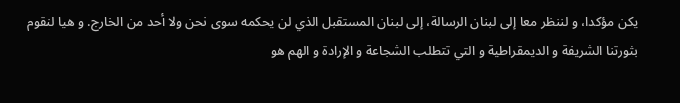يكن مؤكدا، و لننظر معا إلى لبنان الرسالة، إلى لبنان المستقبل الذي لن يحكمه سوى نحن ولا أحد من الخارج. و هيا لنقوم بثورتنا الشريفة و الديمقراطية و التي تتطلب الشجاعة و الإرادة و الهم هو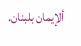ألإيمان بلبنان.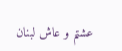عشتم و عاش لبنان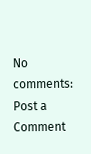No comments:
Post a Comment